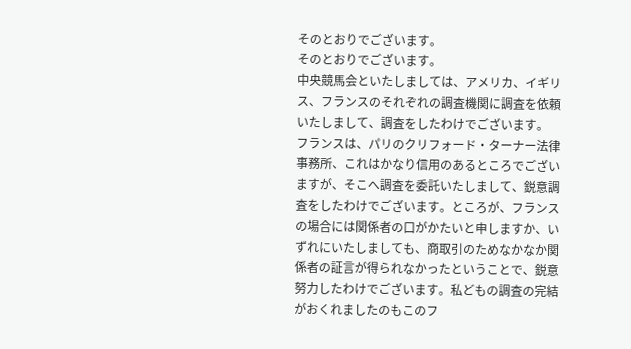そのとおりでございます。
そのとおりでございます。
中央競馬会といたしましては、アメリカ、イギリス、フランスのそれぞれの調査機関に調査を依頼いたしまして、調査をしたわけでございます。 フランスは、パリのクリフォード・ターナー法律事務所、これはかなり信用のあるところでございますが、そこへ調査を委託いたしまして、鋭意調査をしたわけでございます。ところが、フランスの場合には関係者の口がかたいと申しますか、いずれにいたしましても、商取引のためなかなか関係者の証言が得られなかったということで、鋭意努力したわけでございます。私どもの調査の完結がおくれましたのもこのフ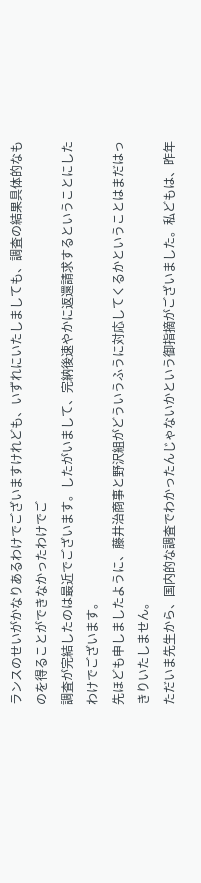ランスのせいがかなりあるわけでございますけれども、いずれにいたしましても、調査の結果具体的なものを得ることができなかったわけでご
調査が完結したのは最近でございます。したがいまして、完納後速やかに返還請求するということにしたわけでございます。
先ほども申しましたように、藤井治商事と野沢組がどういうふうに対応してくるかということはまだはっきりいたしません。
ただいま先生から、国内的な調査でわかったんじゃないかという御指摘がございました。私どもは、昨年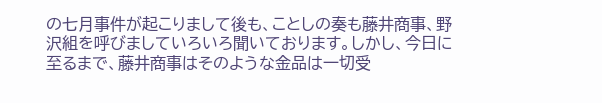の七月事件が起こりまして後も、ことしの奏も藤井商事、野沢組を呼びましていろいろ聞いております。しかし、今日に至るまで、藤井商事はそのような金品は一切受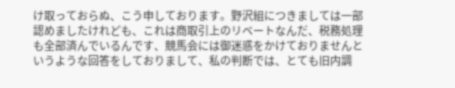け取っておらぬ、こう申しております。野沢組につきましては一部認めましたけれども、これは商取引上のリベートなんだ、税務処理も全部済んでいるんです、競馬会には御迷惑をかけておりませんというような回答をしておりまして、私の判断では、とても旧内調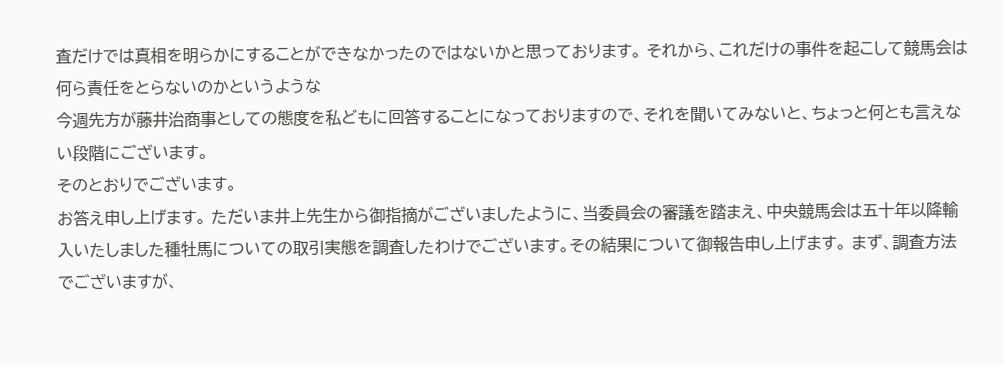査だけでは真相を明らかにすることができなかったのではないかと思っております。 それから、これだけの事件を起こして競馬会は何ら責任をとらないのかというような
今週先方が藤井治商事としての態度を私どもに回答することになっておりますので、それを聞いてみないと、ちょっと何とも言えない段階にございます。
そのとおりでございます。
お答え申し上げます。 ただいま井上先生から御指摘がございましたように、当委員会の審議を踏まえ、中央競馬会は五十年以降輸入いたしました種牡馬についての取引実態を調査したわけでございます。その結果について御報告申し上げます。 まず、調査方法でございますが、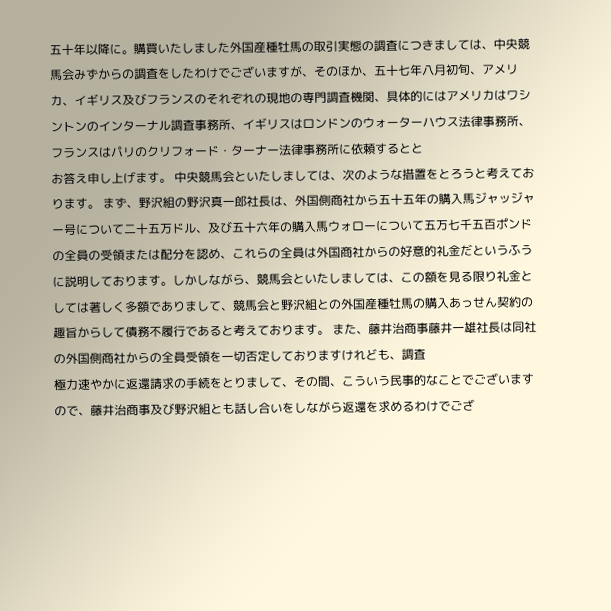五十年以降に。購買いたしました外国産種牡馬の取引実態の調査につきましては、中央競馬会みずからの調査をしたわけでございますが、そのほか、五十七年八月初旬、アメリカ、イギリス及びフランスのそれぞれの現地の専門調査機関、具体的にはアメリカはワシントンのインターナル調査事務所、イギリスはロンドンのウォーターハウス法律事務所、フランスはパリのクリフォード・ターナー法律事務所に依頼するとと
お答え申し上げます。 中央競馬会といたしましては、次のような措置をとろうと考えております。 まず、野沢組の野沢真一郎社長は、外国側商社から五十五年の購入馬ジャッジャー号について二十五万ドル、及び五十六年の購入馬ウォローについて五万七千五百ポンドの全員の受領または配分を認め、これらの全員は外国商社からの好意的礼金だというふうに説明しております。しかしながら、競馬会といたしましては、この額を見る限り礼金としては著しく多額でありまして、競馬会と野沢組との外国産種牡馬の購入あっせん契約の趣旨からして債務不履行であると考えております。 また、藤井治商事藤井一雄社長は同社の外国側商社からの全員受領を一切否定しておりますけれども、調査
極力速やかに返還請求の手続をとりまして、その間、こういう民事的なことでございますので、藤井治商事及び野沢組とも話し合いをしながら返還を求めるわけでござ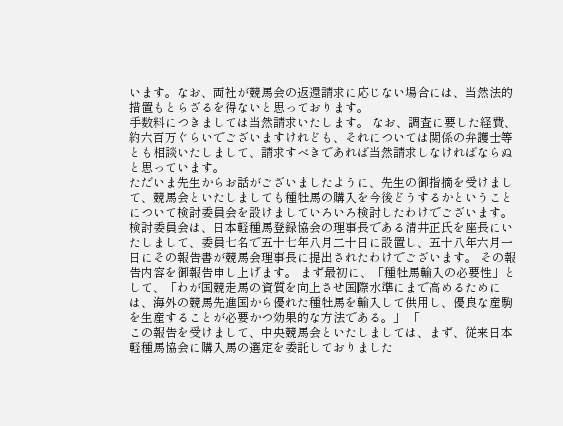います。なお、両社が競馬会の返還請求に応じない場合には、当然法的措置もとらざるを得ないと思っております。
手数料につきましては当然請求いたします。 なお、調査に要した経費、約六百万ぐらいでございますけれども、それについては関係の弁護士等とも相談いたしまして、請求すべきであれば当然請求しなければならぬと思っています。
ただいま先生からお話がございましたように、先生の御指摘を受けまして、競馬会といたしましても種牡馬の購入を今後どうするかということについて検討委員会を設けましていろいろ検討したわけでございます。検討委員会は、日本軽種馬登録協会の理事長である清井正氏を座長にいたしまして、委員七名で五十七年八月二十日に設置し、五十八年六月一日にその報告書が競馬会理事長に提出されたわけでございます。 その報告内容を御報告申し上げます。 まず最初に、「種牡馬輸入の必要性」として、「わが国競走馬の資質を向上させ国際水準にまで高めるためには、海外の競馬先進国から優れた種牡馬を輸入して供用し、優良な産駒を生産することが必要かつ効果的な方法である。」 「
この報告を受けまして、中央競馬会といたしましては、まず、従来日本軽種馬協会に購入馬の選定を委託しておりました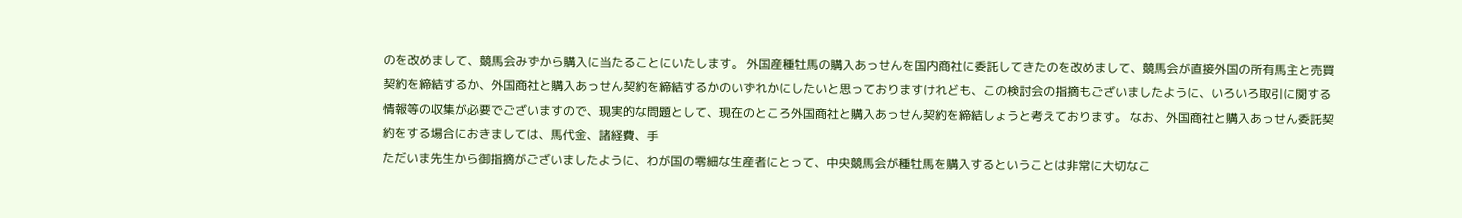のを改めまして、競馬会みずから購入に当たることにいたします。 外国産種牡馬の購入あっせんを国内商社に委託してきたのを改めまして、競馬会が直接外国の所有馬主と売買契約を締結するか、外国商社と購入あっせん契約を締結するかのいずれかにしたいと思っておりますけれども、この検討会の指摘もございましたように、いろいろ取引に関する情報等の収集が必要でございますので、現実的な問題として、現在のところ外国商社と購入あっせん契約を締結しょうと考えております。 なお、外国商社と購入あっせん委託契約をする場合におきましては、馬代金、諸経費、手
ただいま先生から御指摘がございましたように、わが国の零細な生産者にとって、中央競馬会が種牡馬を購入するということは非常に大切なこ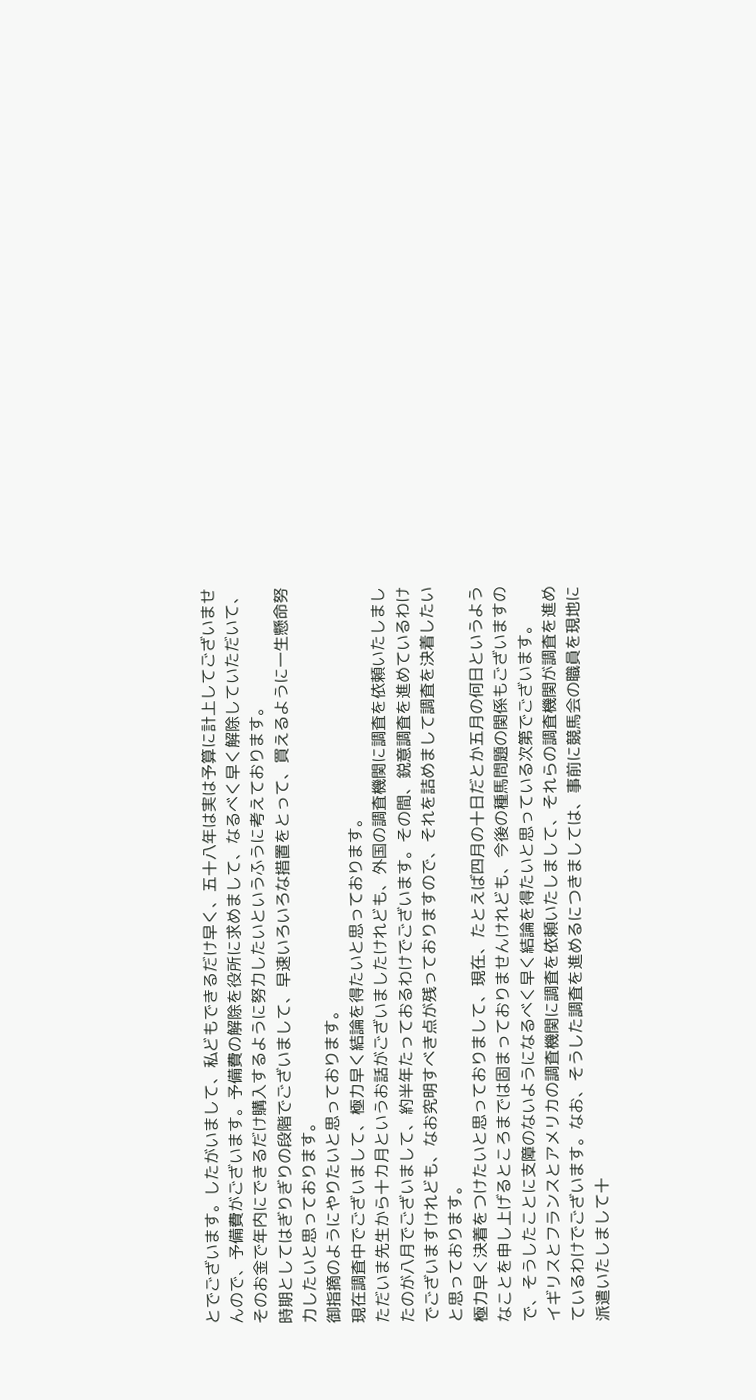とでございます。したがいまして、私どもできるだけ早く、五十八年は実は予算に計上してございませんので、予備費がございます。予備費の解除を役所に求めまして、なるべく早く解除していただいて、そのお金で年内にできるだけ購入するように努力したいというふうに考えております。
時期としてはぎりぎりの段階でございまして、早速いろいろな措置をとって、買えるように一生懸命努力したいと思っております。
御指摘のようにやりたいと思っております。
現在調査中でございまして、極力早く結論を得たいと思っております。
ただいま先生から十カ月というお話がございましたけれども、外国の調査機関に調査を依頼いたしましたのが八月でございまして、約半年たっておるわけでございます。その間、鋭意調査を進めているわけでございますけれども、なお究明すべき点が残っておりますので、それを詰めまして調査を決着したいと思っております。
極力早く決着をつけたいと思っておりまして、現在、たとえば四月の十日だとか五月の何日というようなことを申し上げるところまでは固まっておりませんけれども、今後の種馬問題の関係もございますので、そうしたことに支障のないようになるべく早く結論を得たいと思っている次第でございます。
イギリスとフランスとアメリカの調査機関に調査を依頼いたしまして、それらの調査機関が調査を進めているわけでございます。なお、そうした調査を進めるにつきましては、事前に競馬会の職員を現地に派遣いたしまして十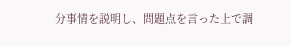分事情を説明し、問題点を言った上で調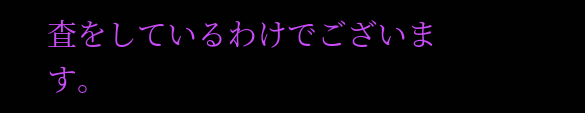査をしているわけでございます。